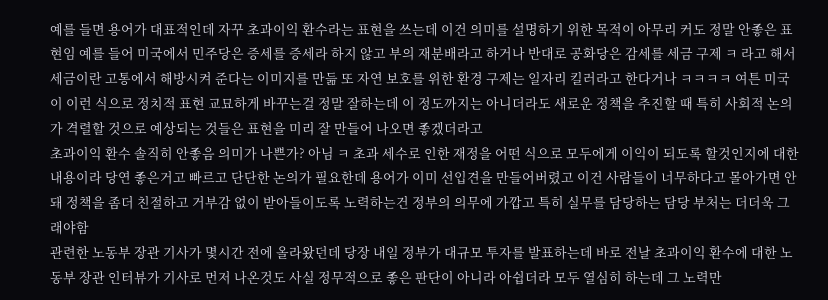예를 들면 용어가 대표적인데 자꾸 초과이익 환수라는 표현을 쓰는데 이건 의미를 설명하기 위한 목적이 아무리 커도 정말 안좋은 표현임 예를 들어 미국에서 민주당은 증세를 증세라 하지 않고 부의 재분배라고 하거나 반대로 공화당은 감세를 세금 구제 ㅋ 라고 해서 세금이란 고통에서 해방시켜 준다는 이미지를 만듦 또 자연 보호를 위한 환경 구제는 일자리 킬러라고 한다거나 ㅋㅋㅋㅋ 여튼 미국이 이런 식으로 정치적 표현 교묘하게 바꾸는걸 정말 잘하는데 이 정도까지는 아니더라도 새로운 정책을 추진할 때 특히 사회적 논의가 격렬할 것으로 예상되는 것들은 표현을 미리 잘 만들어 나오면 좋겠더라고
초과이익 환수 솔직히 안좋음 의미가 나쁜가? 아님 ㅋ 초과 세수로 인한 재정을 어떤 식으로 모두에게 이익이 되도록 할것인지에 대한 내용이라 당연 좋은거고 빠르고 단단한 논의가 필요한데 용어가 이미 선입견을 만들어버렸고 이건 사람들이 너무하다고 몰아가면 안돼 정책을 좀더 친절하고 거부감 없이 받아들이도록 노력하는건 정부의 의무에 가깝고 특히 실무를 담당하는 담당 부처는 더더욱 그래야함
관련한 노동부 장관 기사가 몇시간 전에 올라왔던데 당장 내일 정부가 대규모 투자를 발표하는데 바로 전날 초과이익 환수에 대한 노동부 장관 인터뷰가 기사로 먼저 나온것도 사실 정무적으로 좋은 판단이 아니라 아쉽더라 모두 열심히 하는데 그 노력만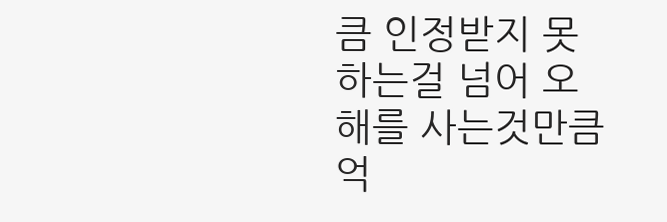큼 인정받지 못하는걸 넘어 오해를 사는것만큼 억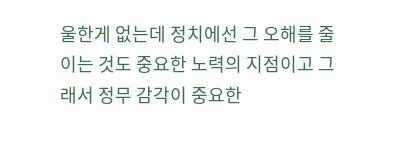울한게 없는데 정치에선 그 오해를 줄이는 것도 중요한 노력의 지점이고 그래서 정무 감각이 중요한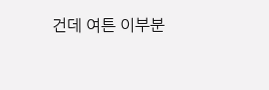건데 여튼 이부분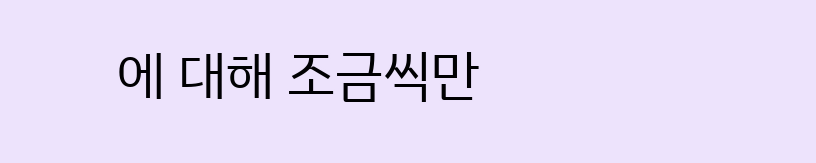에 대해 조금씩만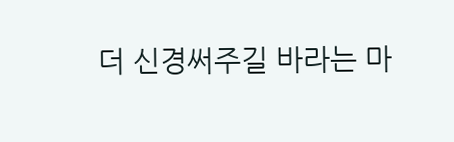더 신경써주길 바라는 마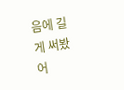음에 길게 써봤어